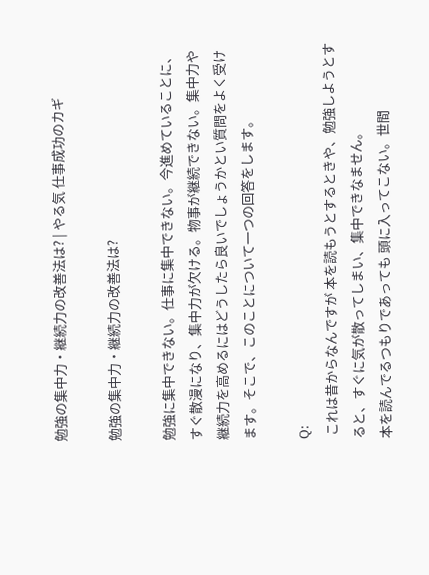勉強の集中力・継続力の改善法は? | やる気 仕事成功のカギ

勉強の集中力・継続力の改善法は?

勉強に集中できない。仕事に集中できない。今進めていることに、すぐ散漫になり、集中力が欠ける。物事が継続できない。集中力や継続力を高めるにはどうしたら良いでしょうかとい質問をよく受けます。そこで、このことについて一つの回答をします。

Q:
 これは昔からなんですが 本を読もうとするときや、勉強しようとすると、すぐに気が散ってしまい、集中できなません。
本を読んでるつもりであっても 頭に入ってこない。世間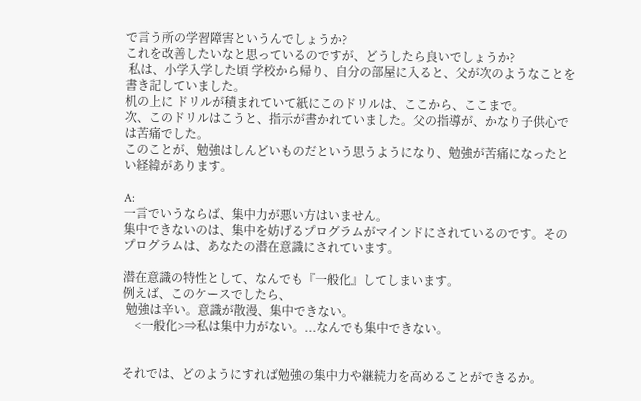で言う所の学習障害というんでしょうか?
これを改善したいなと思っているのですが、どうしたら良いでしょうか?
 私は、小学入学した頃 学校から帰り、自分の部屋に入ると、父が次のようなことを書き記していました。
机の上に ドリルが積まれていて紙にこのドリルは、ここから、ここまで。
次、このドリルはこうと、指示が書かれていました。父の指導が、かなり子供心では苦痛でした。
このことが、勉強はしんどいものだという思うようになり、勉強が苦痛になったとい経緯があります。

A:
一言でいうならば、集中力が悪い方はいません。
集中できないのは、集中を妨げるプログラムがマインドにされているのです。そのプログラムは、あなたの潜在意識にされています。

潜在意識の特性として、なんでも『一般化』してしまいます。
例えば、このケースでしたら、
 勉強は辛い。意識が散漫、集中できない。
    <一般化>⇒私は集中力がない。...なんでも集中できない。


それでは、どのようにすれば勉強の集中力や継続力を高めることができるか。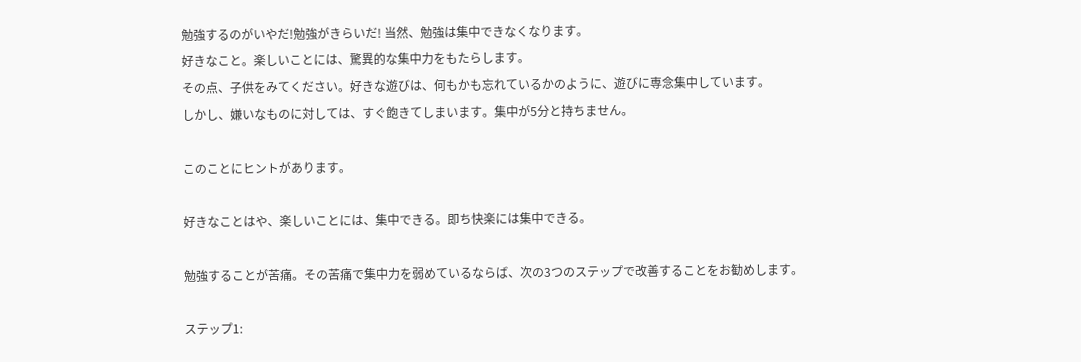勉強するのがいやだ!勉強がきらいだ! 当然、勉強は集中できなくなります。
好きなこと。楽しいことには、驚異的な集中力をもたらします。
その点、子供をみてください。好きな遊びは、何もかも忘れているかのように、遊びに専念集中しています。
しかし、嫌いなものに対しては、すぐ飽きてしまいます。集中が5分と持ちません。

このことにヒントがあります。

好きなことはや、楽しいことには、集中できる。即ち快楽には集中できる。

勉強することが苦痛。その苦痛で集中力を弱めているならば、次の3つのステップで改善することをお勧めします。

ステップ1: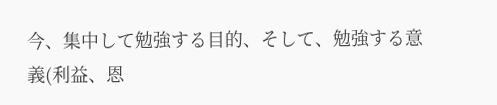今、集中して勉強する目的、そして、勉強する意義(利益、恩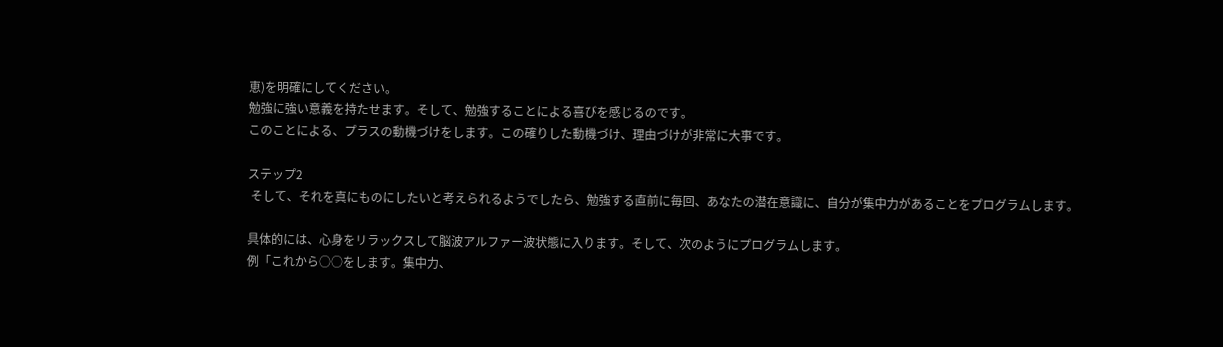恵)を明確にしてください。
勉強に強い意義を持たせます。そして、勉強することによる喜びを感じるのです。
このことによる、プラスの動機づけをします。この確りした動機づけ、理由づけが非常に大事です。

ステップ2
 そして、それを真にものにしたいと考えられるようでしたら、勉強する直前に毎回、あなたの潜在意識に、自分が集中力があることをプログラムします。

具体的には、心身をリラックスして脳波アルファー波状態に入ります。そして、次のようにプログラムします。
例「これから○○をします。集中力、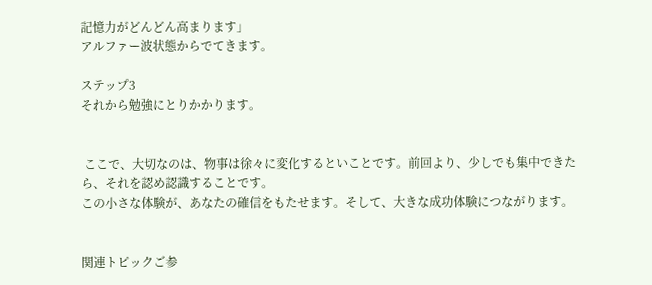記憶力がどんどん高まります」
アルファー波状態からでてきます。

ステップ3
それから勉強にとりかかります。


 ここで、大切なのは、物事は徐々に変化するといことです。前回より、少しでも集中できたら、それを認め認識することです。
この小さな体験が、あなたの確信をもたせます。そして、大きな成功体験につながります。


関連トピックご参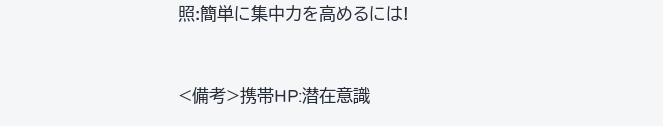照:簡単に集中力を高めるには!


<備考>携帯HP:潜在意識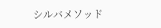シルバメソッド